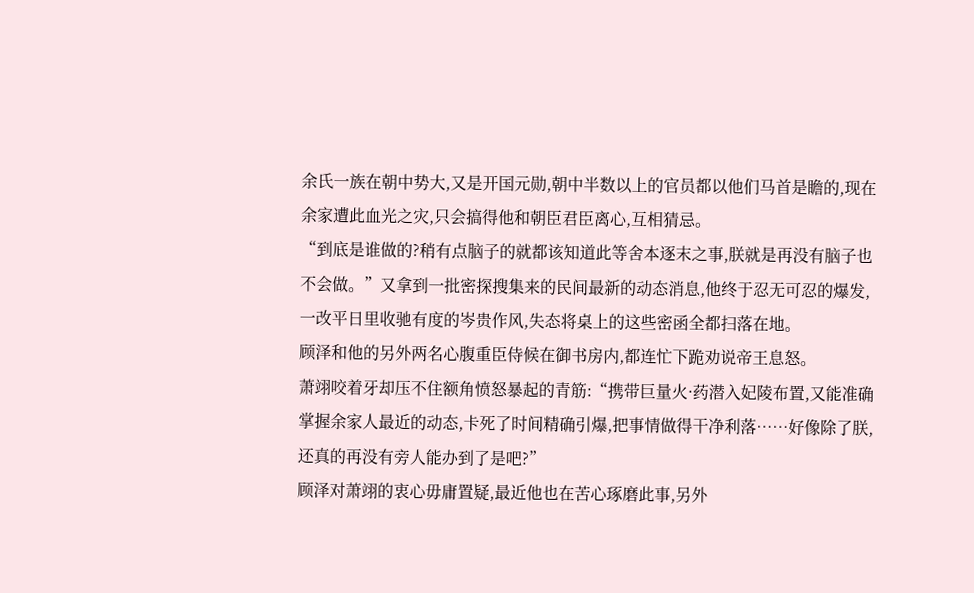余氏一族在朝中势大,又是开国元勋,朝中半数以上的官员都以他们马首是瞻的,现在余家遭此血光之灾,只会搞得他和朝臣君臣离心,互相猜忌。
“到底是谁做的?稍有点脑子的就都该知道此等舍本逐末之事,朕就是再没有脑子也不会做。”又拿到一批密探搜集来的民间最新的动态消息,他终于忍无可忍的爆发,一改平日里收驰有度的岑贵作风,失态将桌上的这些密函全都扫落在地。
顾泽和他的另外两名心腹重臣侍候在御书房内,都连忙下跪劝说帝王息怒。
萧翊咬着牙却压不住额角愤怒暴起的青筋:“携带巨量火·药潜入妃陵布置,又能准确掌握余家人最近的动态,卡死了时间精确引爆,把事情做得干净利落……好像除了朕,还真的再没有旁人能办到了是吧?”
顾泽对萧翊的衷心毋庸置疑,最近他也在苦心琢磨此事,另外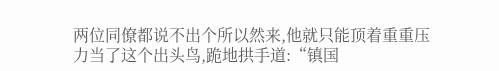两位同僚都说不出个所以然来,他就只能顶着重重压力当了这个出头鸟,跪地拱手道:“镇国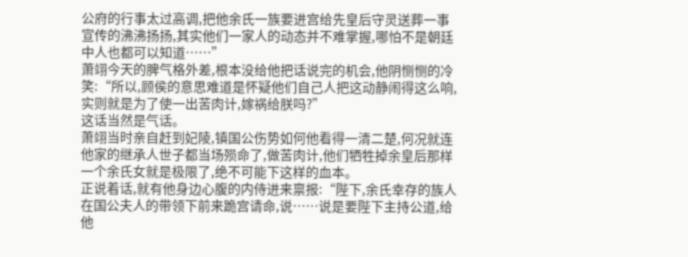公府的行事太过高调,把他余氏一族要进宫给先皇后守灵送葬一事宣传的沸沸扬扬,其实他们一家人的动态并不难掌握,哪怕不是朝廷中人也都可以知道……”
萧翊今天的脾气格外差,根本没给他把话说完的机会,他阴恻恻的冷笑:“所以,顾侯的意思难道是怀疑他们自己人把这动静闹得这么响,实则就是为了使一出苦肉计,嫁祸给朕吗?”
这话当然是气话。
萧翊当时亲自赶到妃陵,镇国公伤势如何他看得一清二楚,何况就连他家的继承人世子都当场殒命了,做苦肉计,他们牺牲掉余皇后那样一个余氏女就是极限了,绝不可能下这样的血本。
正说着话,就有他身边心腹的内侍进来禀报:“陛下,余氏幸存的族人在国公夫人的带领下前来跪宫请命,说……说是要陛下主持公道,给他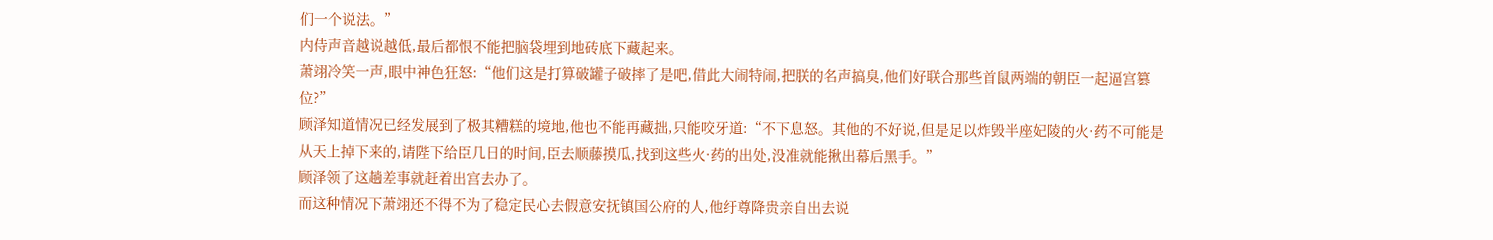们一个说法。”
内侍声音越说越低,最后都恨不能把脑袋埋到地砖底下藏起来。
萧翊冷笑一声,眼中神色狂怒:“他们这是打算破罐子破摔了是吧,借此大闹特闹,把朕的名声搞臭,他们好联合那些首鼠两端的朝臣一起逼宫篡位?”
顾泽知道情况已经发展到了极其糟糕的境地,他也不能再藏拙,只能咬牙道:“不下息怒。其他的不好说,但是足以炸毁半座妃陵的火·药不可能是从天上掉下来的,请陛下给臣几日的时间,臣去顺藤摸瓜,找到这些火·药的出处,没准就能揪出幕后黑手。”
顾泽领了这趟差事就赶着出宫去办了。
而这种情况下萧翊还不得不为了稳定民心去假意安抚镇国公府的人,他纡尊降贵亲自出去说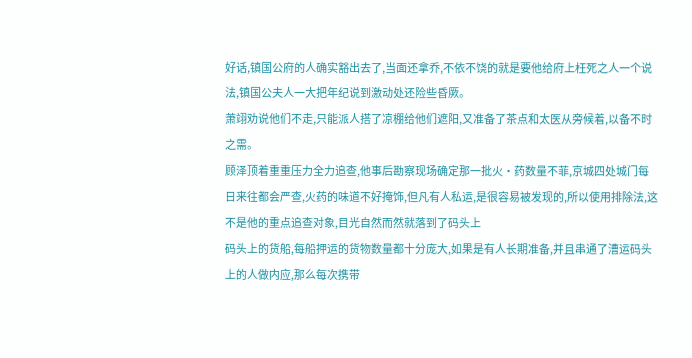好话,镇国公府的人确实豁出去了,当面还拿乔,不依不饶的就是要他给府上枉死之人一个说法,镇国公夫人一大把年纪说到激动处还险些昏厥。
萧翊劝说他们不走,只能派人搭了凉棚给他们遮阳,又准备了茶点和太医从旁候着,以备不时之需。
顾泽顶着重重压力全力追查,他事后勘察现场确定那一批火·药数量不菲,京城四处城门每日来往都会严查,火药的味道不好掩饰,但凡有人私运,是很容易被发现的,所以使用排除法,这不是他的重点追查对象,目光自然而然就落到了码头上
码头上的货船,每船押运的货物数量都十分庞大,如果是有人长期准备,并且串通了漕运码头上的人做内应,那么每次携带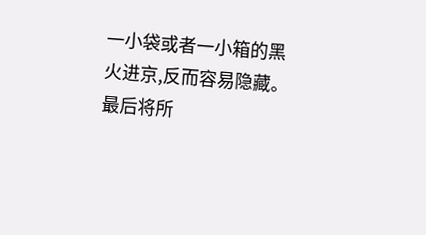一小袋或者一小箱的黑火进京,反而容易隐藏。
最后将所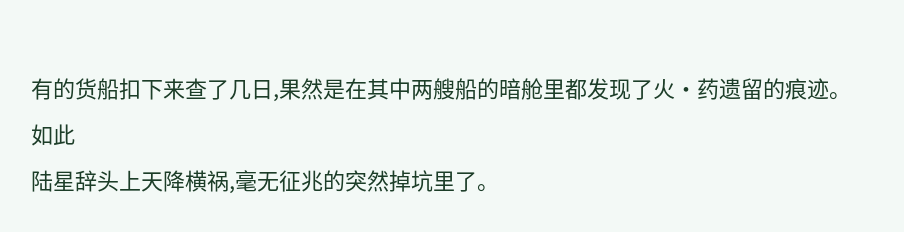有的货船扣下来查了几日,果然是在其中两艘船的暗舱里都发现了火·药遗留的痕迹。
如此
陆星辞头上天降横祸,毫无征兆的突然掉坑里了。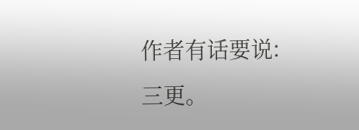作者有话要说: 三更。